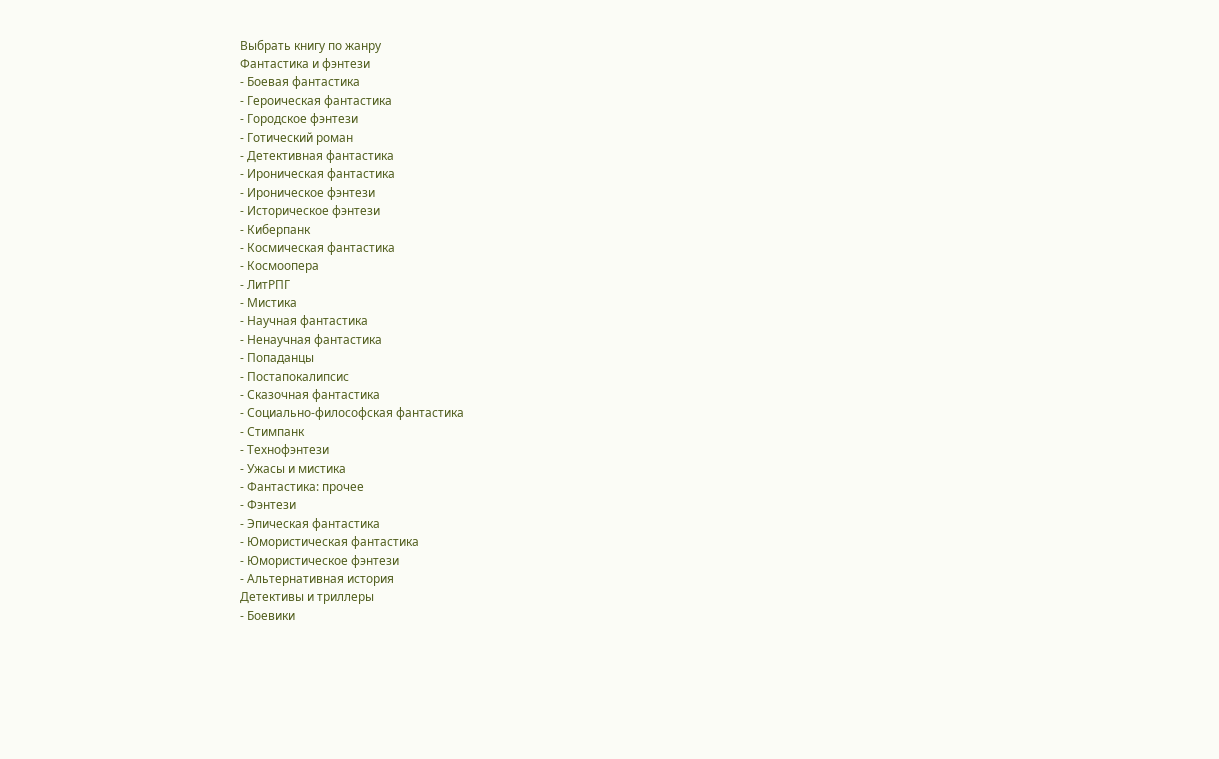Выбрать книгу по жанру
Фантастика и фэнтези
- Боевая фантастика
- Героическая фантастика
- Городское фэнтези
- Готический роман
- Детективная фантастика
- Ироническая фантастика
- Ироническое фэнтези
- Историческое фэнтези
- Киберпанк
- Космическая фантастика
- Космоопера
- ЛитРПГ
- Мистика
- Научная фантастика
- Ненаучная фантастика
- Попаданцы
- Постапокалипсис
- Сказочная фантастика
- Социально-философская фантастика
- Стимпанк
- Технофэнтези
- Ужасы и мистика
- Фантастика: прочее
- Фэнтези
- Эпическая фантастика
- Юмористическая фантастика
- Юмористическое фэнтези
- Альтернативная история
Детективы и триллеры
- Боевики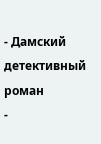- Дамский детективный роман
-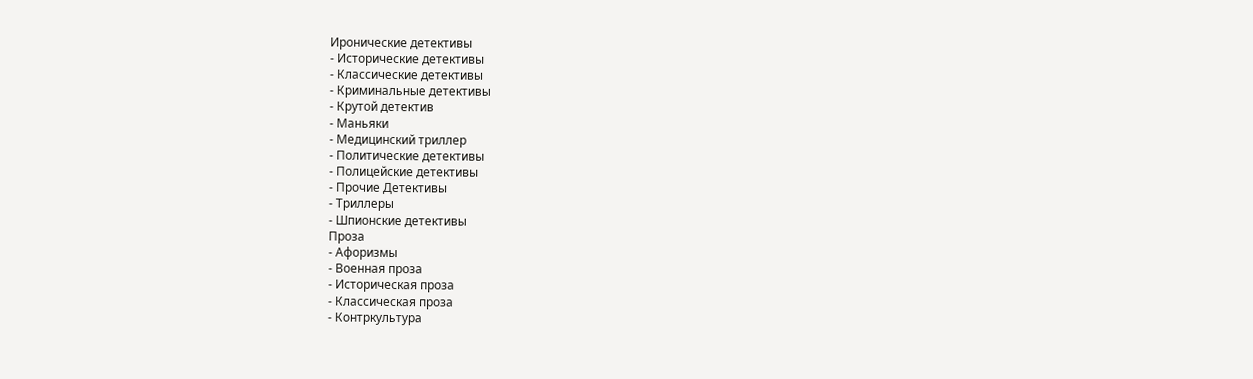Иронические детективы
- Исторические детективы
- Классические детективы
- Криминальные детективы
- Крутой детектив
- Маньяки
- Медицинский триллер
- Политические детективы
- Полицейские детективы
- Прочие Детективы
- Триллеры
- Шпионские детективы
Проза
- Афоризмы
- Военная проза
- Историческая проза
- Классическая проза
- Контркультура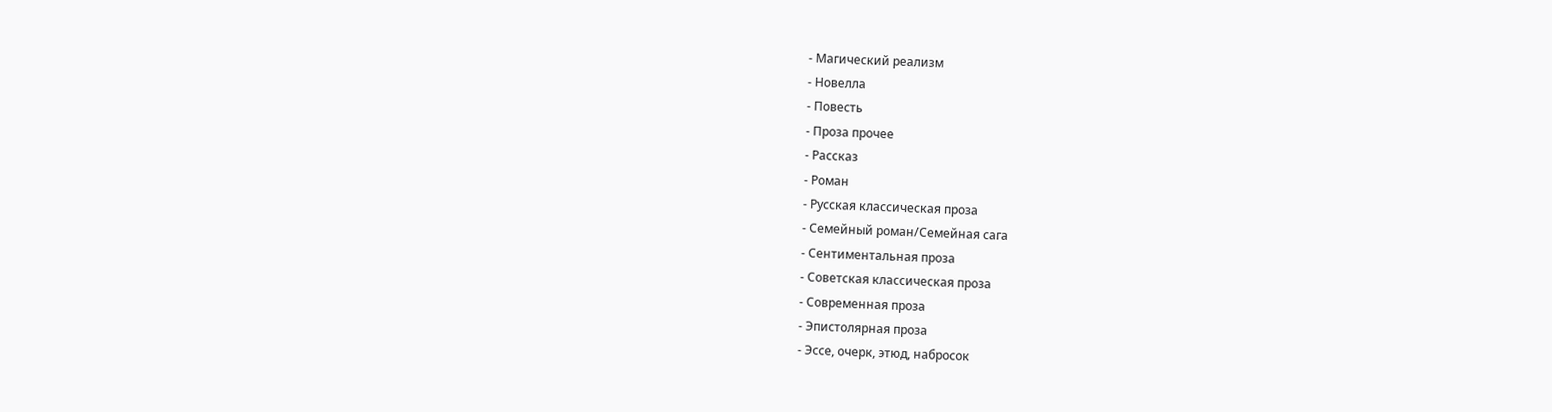- Магический реализм
- Новелла
- Повесть
- Проза прочее
- Рассказ
- Роман
- Русская классическая проза
- Семейный роман/Семейная сага
- Сентиментальная проза
- Советская классическая проза
- Современная проза
- Эпистолярная проза
- Эссе, очерк, этюд, набросок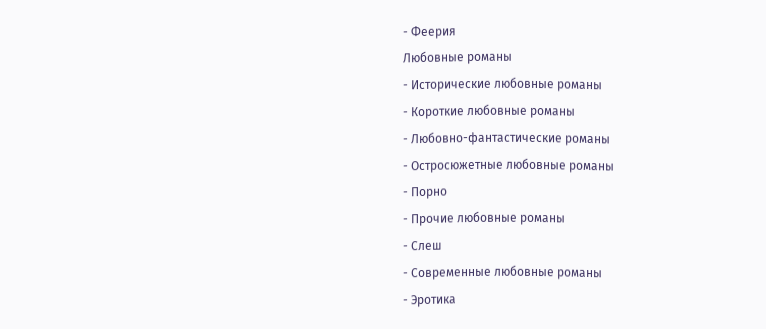- Феерия
Любовные романы
- Исторические любовные романы
- Короткие любовные романы
- Любовно-фантастические романы
- Остросюжетные любовные романы
- Порно
- Прочие любовные романы
- Слеш
- Современные любовные романы
- Эротика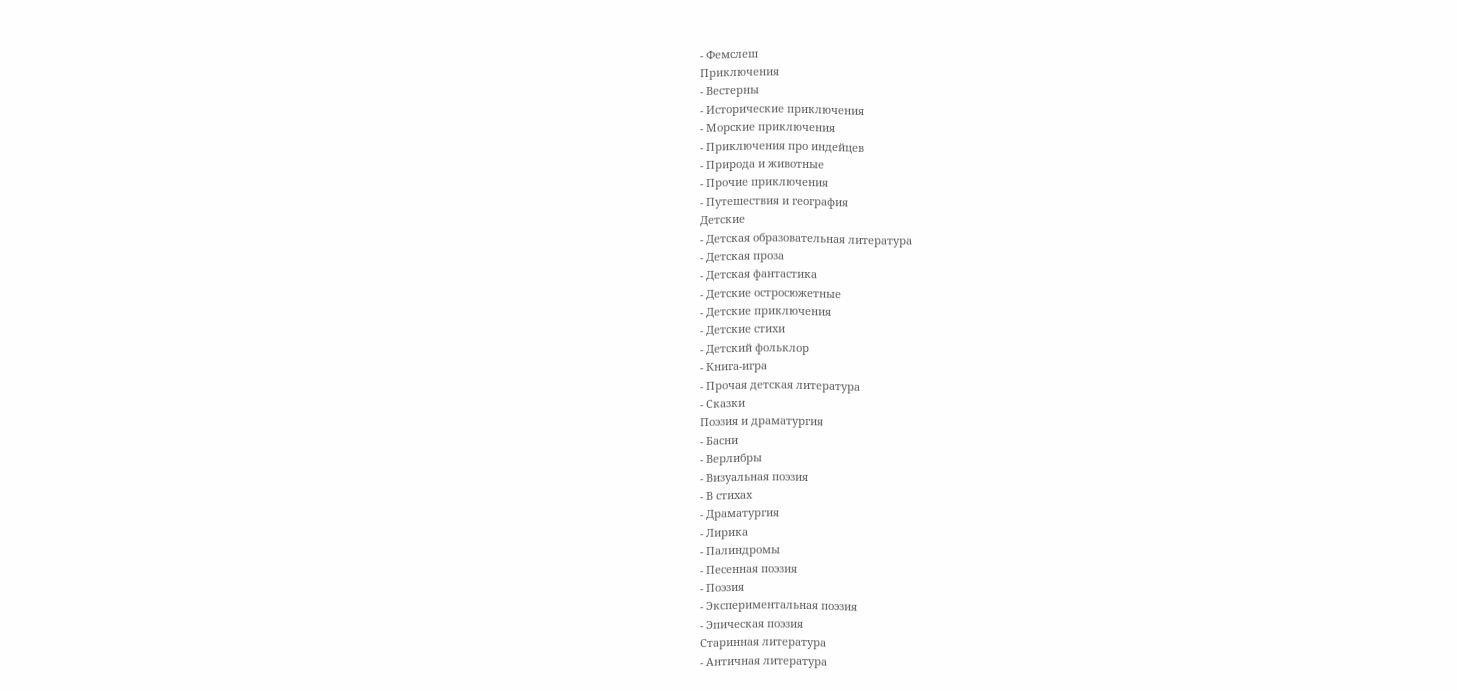- Фемслеш
Приключения
- Вестерны
- Исторические приключения
- Морские приключения
- Приключения про индейцев
- Природа и животные
- Прочие приключения
- Путешествия и география
Детские
- Детская образовательная литература
- Детская проза
- Детская фантастика
- Детские остросюжетные
- Детские приключения
- Детские стихи
- Детский фольклор
- Книга-игра
- Прочая детская литература
- Сказки
Поэзия и драматургия
- Басни
- Верлибры
- Визуальная поэзия
- В стихах
- Драматургия
- Лирика
- Палиндромы
- Песенная поэзия
- Поэзия
- Экспериментальная поэзия
- Эпическая поэзия
Старинная литература
- Античная литература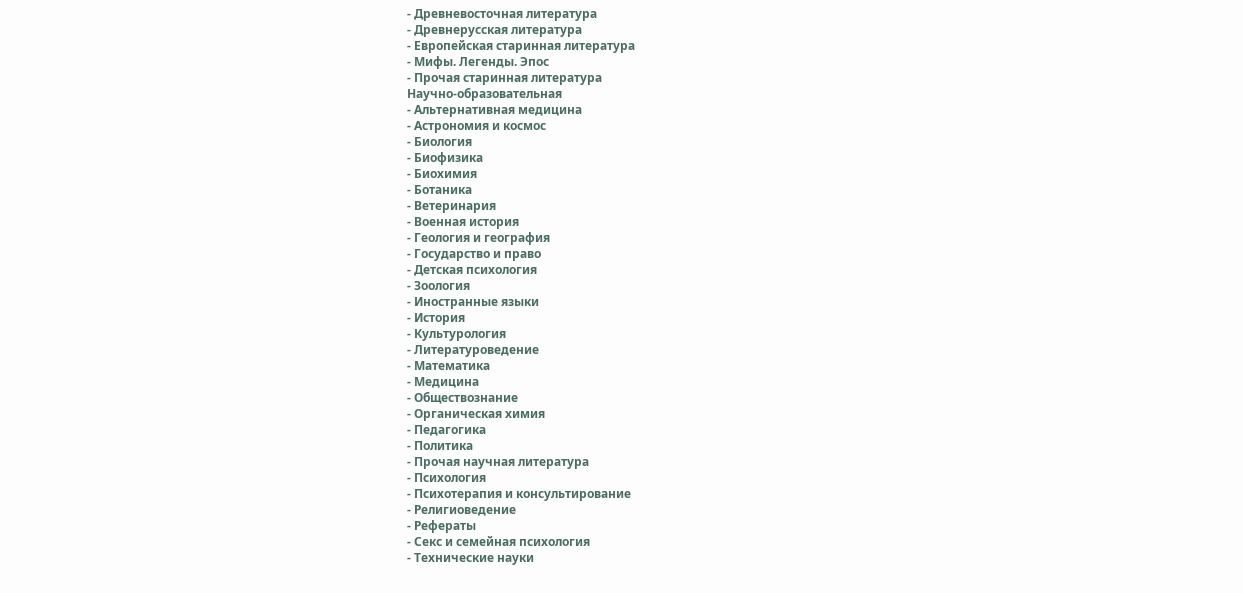- Древневосточная литература
- Древнерусская литература
- Европейская старинная литература
- Мифы. Легенды. Эпос
- Прочая старинная литература
Научно-образовательная
- Альтернативная медицина
- Астрономия и космос
- Биология
- Биофизика
- Биохимия
- Ботаника
- Ветеринария
- Военная история
- Геология и география
- Государство и право
- Детская психология
- Зоология
- Иностранные языки
- История
- Культурология
- Литературоведение
- Математика
- Медицина
- Обществознание
- Органическая химия
- Педагогика
- Политика
- Прочая научная литература
- Психология
- Психотерапия и консультирование
- Религиоведение
- Рефераты
- Секс и семейная психология
- Технические науки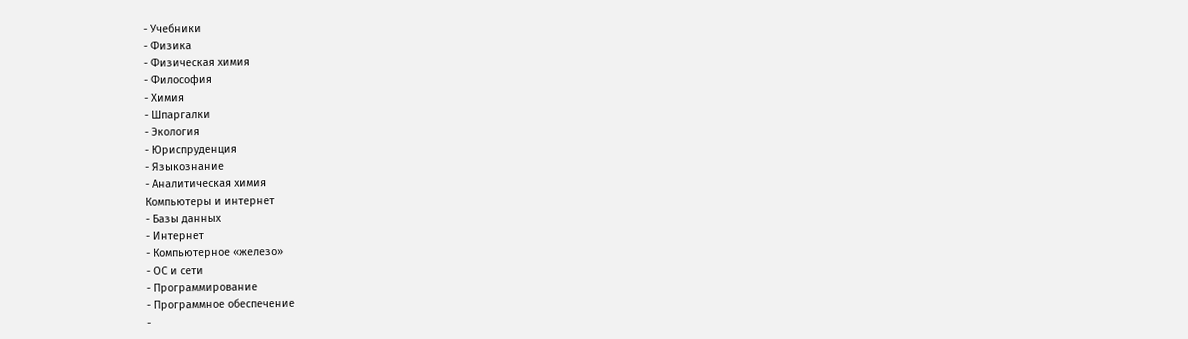- Учебники
- Физика
- Физическая химия
- Философия
- Химия
- Шпаргалки
- Экология
- Юриспруденция
- Языкознание
- Аналитическая химия
Компьютеры и интернет
- Базы данных
- Интернет
- Компьютерное «железо»
- ОС и сети
- Программирование
- Программное обеспечение
-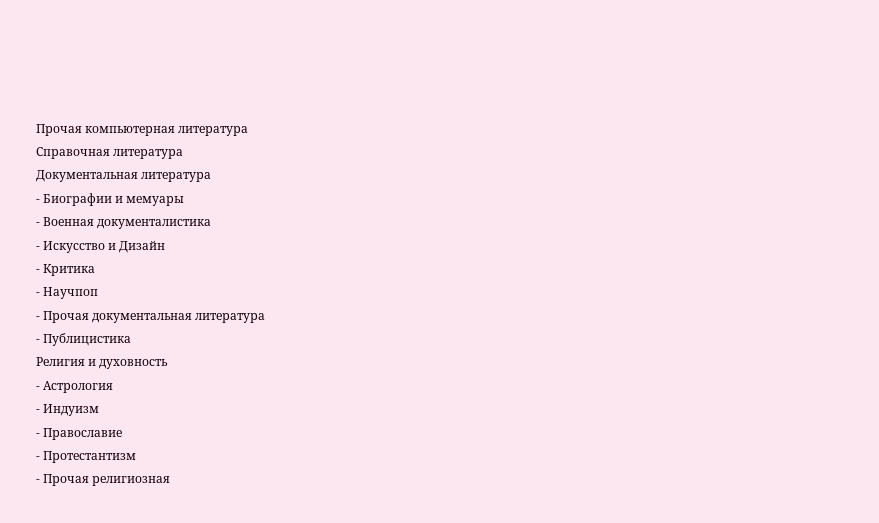Прочая компьютерная литература
Справочная литература
Документальная литература
- Биографии и мемуары
- Военная документалистика
- Искусство и Дизайн
- Критика
- Научпоп
- Прочая документальная литература
- Публицистика
Религия и духовность
- Астрология
- Индуизм
- Православие
- Протестантизм
- Прочая религиозная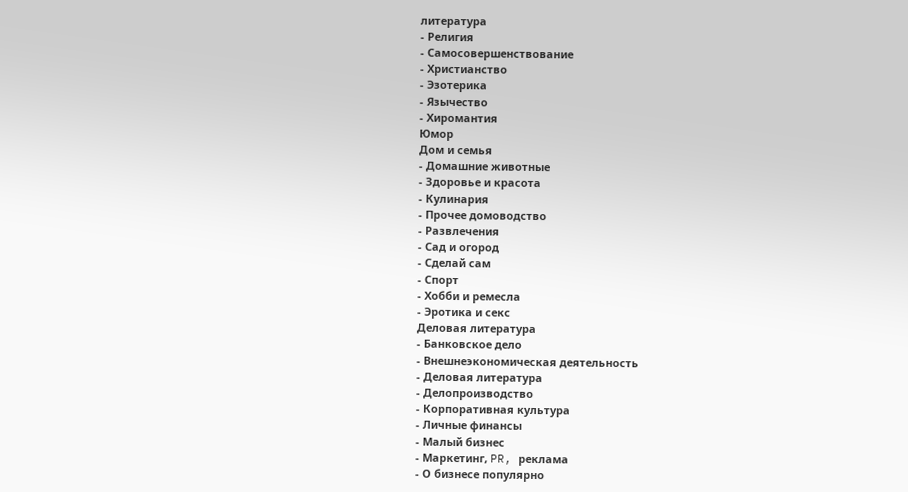литература
- Религия
- Самосовершенствование
- Христианство
- Эзотерика
- Язычество
- Хиромантия
Юмор
Дом и семья
- Домашние животные
- Здоровье и красота
- Кулинария
- Прочее домоводство
- Развлечения
- Сад и огород
- Сделай сам
- Спорт
- Хобби и ремесла
- Эротика и секс
Деловая литература
- Банковское дело
- Внешнеэкономическая деятельность
- Деловая литература
- Делопроизводство
- Корпоративная культура
- Личные финансы
- Малый бизнес
- Маркетинг, PR, реклама
- О бизнесе популярно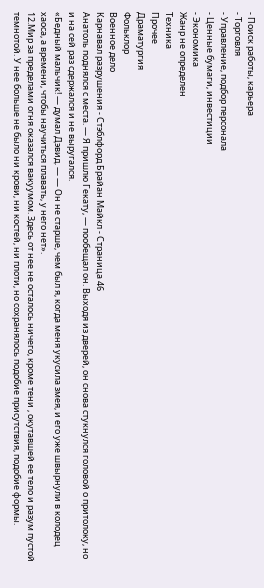- Поиск работы, карьера
- Торговля
- Управление, подбор персонала
- Ценные бумаги, инвестиции
- Экономика
Жанр не определен
Техника
Прочее
Драматургия
Фольклор
Военное дело
Карнавал разрушения - Стэблфорд Брайан Майкл - Страница 46
Анатоль поднялся с места. — Я пришлю Гекату, — пообещал он. Выходя из дверей, он снова стукнулся головой о притолоку, но и на сей раз сдержался и не выругался.
«Бедный мальчик! — думал Дэвид. — — Он не старше, чем был я, когда меня укусила змея, и его уже швырнули в колодец хаоса, а времени, чтобы научиться плавать, у него нет».
12.Мир за пределами огня оказался вакуумом. Здесь от нее не осталось ничего, кроме тени , окутавшей ее тело и разум пустой темнотой. У нее больше не было ни крови, ни костей, ни плоти, но сохранялось подобие присутствия, подобие формы.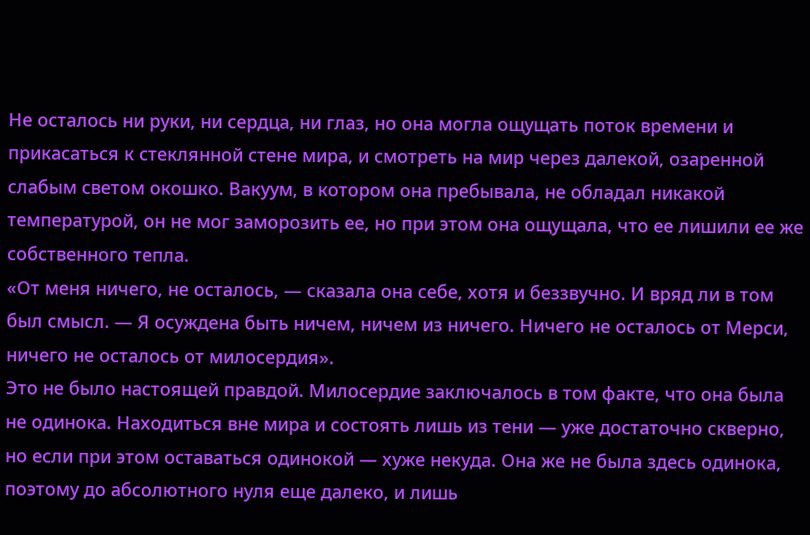Не осталось ни руки, ни сердца, ни глаз, но она могла ощущать поток времени и прикасаться к стеклянной стене мира, и смотреть на мир через далекой, озаренной слабым светом окошко. Вакуум, в котором она пребывала, не обладал никакой температурой, он не мог заморозить ее, но при этом она ощущала, что ее лишили ее же собственного тепла.
«От меня ничего, не осталось, — сказала она себе, хотя и беззвучно. И вряд ли в том был смысл. — Я осуждена быть ничем, ничем из ничего. Ничего не осталось от Мерси, ничего не осталось от милосердия».
Это не было настоящей правдой. Милосердие заключалось в том факте, что она была не одинока. Находиться вне мира и состоять лишь из тени — уже достаточно скверно, но если при этом оставаться одинокой — хуже некуда. Она же не была здесь одинока, поэтому до абсолютного нуля еще далеко, и лишь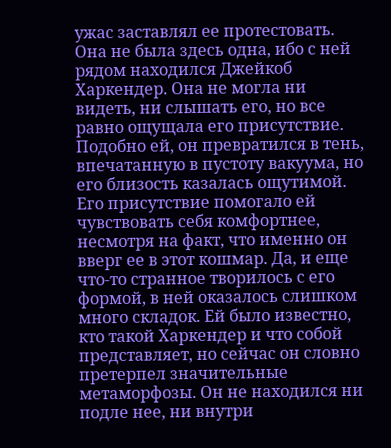ужас заставлял ее протестовать.
Она не была здесь одна, ибо с ней рядом находился Джейкоб Харкендер. Она не могла ни видеть, ни слышать его, но все равно ощущала его присутствие. Подобно ей, он превратился в тень, впечатанную в пустоту вакуума, но его близость казалась ощутимой. Его присутствие помогало ей чувствовать себя комфортнее, несмотря на факт, что именно он вверг ее в этот кошмар. Да, и еще что-то странное творилось с его формой, в ней оказалось слишком много складок. Ей было известно, кто такой Харкендер и что собой представляет, но сейчас он словно претерпел значительные метаморфозы. Он не находился ни подле нее, ни внутри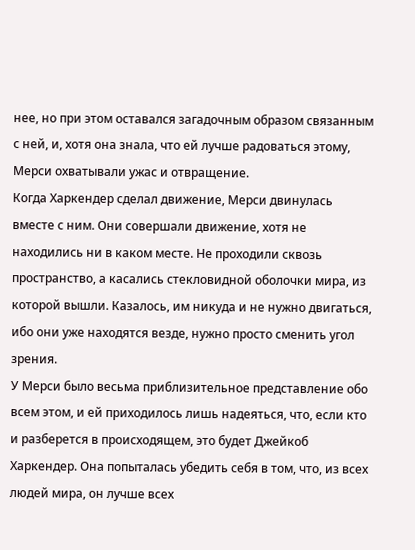нее, но при этом оставался загадочным образом связанным с ней, и, хотя она знала, что ей лучше радоваться этому, Мерси охватывали ужас и отвращение.
Когда Харкендер сделал движение, Мерси двинулась вместе с ним. Они совершали движение, хотя не находились ни в каком месте. Не проходили сквозь пространство, а касались стекловидной оболочки мира, из которой вышли. Казалось, им никуда и не нужно двигаться, ибо они уже находятся везде, нужно просто сменить угол зрения.
У Мерси было весьма приблизительное представление обо всем этом, и ей приходилось лишь надеяться, что, если кто и разберется в происходящем, это будет Джейкоб Харкендер. Она попыталась убедить себя в том, что, из всех людей мира, он лучше всех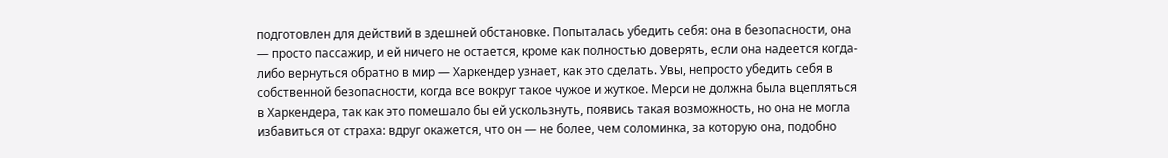подготовлен для действий в здешней обстановке. Попыталась убедить себя: она в безопасности, она — просто пассажир, и ей ничего не остается, кроме как полностью доверять, если она надеется когда-либо вернуться обратно в мир — Харкендер узнает, как это сделать. Увы, непросто убедить себя в собственной безопасности, когда все вокруг такое чужое и жуткое. Мерси не должна была вцепляться в Харкендера, так как это помешало бы ей ускользнуть, появись такая возможность, но она не могла избавиться от страха: вдруг окажется, что он — не более, чем соломинка, за которую она, подобно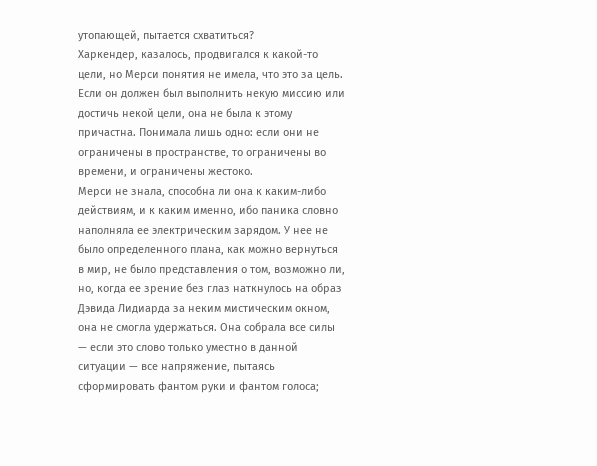утопающей, пытается схватиться?
Харкендер, казалось, продвигался к какой-то цели, но Мерси понятия не имела, что это за цель. Если он должен был выполнить некую миссию или достичь некой цели, она не была к этому причастна. Понимала лишь одно: если они не ограничены в пространстве, то ограничены во времени, и ограничены жестоко.
Мерси не знала, способна ли она к каким-либо действиям, и к каким именно, ибо паника словно наполняла ее электрическим зарядом. У нее не было определенного плана, как можно вернуться в мир, не было представления о том, возможно ли, но, когда ее зрение без глаз наткнулось на образ Дэвида Лидиарда за неким мистическим окном, она не смогла удержаться. Она собрала все силы — если это слово только уместно в данной ситуации — все напряжение, пытаясь сформировать фантом руки и фантом голоса;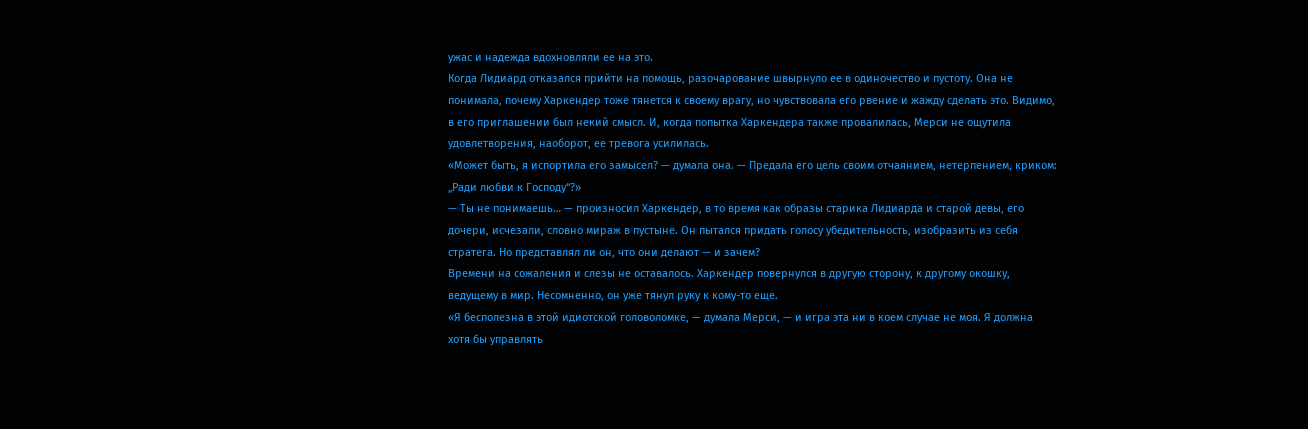ужас и надежда вдохновляли ее на это.
Когда Лидиард отказался прийти на помощь, разочарование швырнуло ее в одиночество и пустоту. Она не понимала, почему Харкендер тоже тянется к своему врагу, но чувствовала его рвение и жажду сделать это. Видимо, в его приглашении был некий смысл. И, когда попытка Харкендера также провалилась, Мерси не ощутила удовлетворения, наоборот, ее тревога усилилась.
«Может быть, я испортила его замысел? — думала она. — Предала его цель своим отчаянием, нетерпением, криком: „Ради любви к Господу“?»
— Ты не понимаешь… — произносил Харкендер, в то время как образы старика Лидиарда и старой девы, его дочери, исчезали, словно мираж в пустыне. Он пытался придать голосу убедительность, изобразить из себя стратега. Но представлял ли он, что они делают — и зачем?
Времени на сожаления и слезы не оставалось. Харкендер повернулся в другую сторону, к другому окошку, ведущему в мир. Несомненно, он уже тянул руку к кому-то еще.
«Я бесполезна в этой идиотской головоломке, — думала Мерси, — и игра эта ни в коем случае не моя. Я должна хотя бы управлять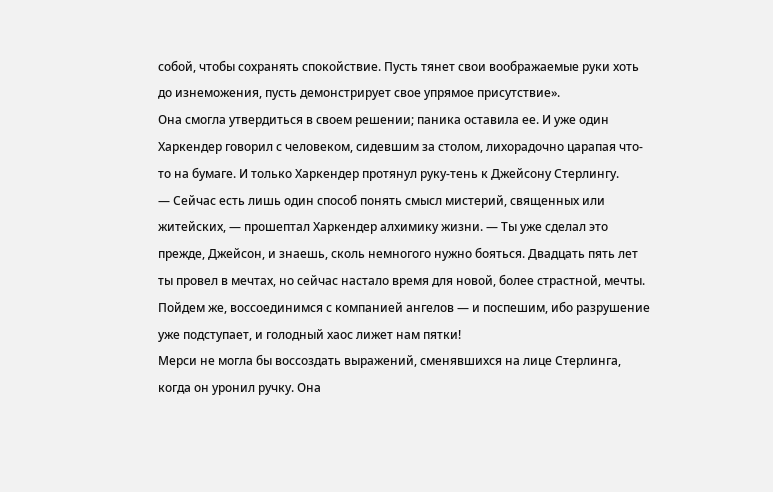собой, чтобы сохранять спокойствие. Пусть тянет свои воображаемые руки хоть до изнеможения, пусть демонстрирует свое упрямое присутствие».
Она смогла утвердиться в своем решении; паника оставила ее. И уже один Харкендер говорил с человеком, сидевшим за столом, лихорадочно царапая что-то на бумаге. И только Харкендер протянул руку-тень к Джейсону Стерлингу.
— Сейчас есть лишь один способ понять смысл мистерий, священных или житейских, — прошептал Харкендер алхимику жизни. — Ты уже сделал это прежде, Джейсон, и знаешь, сколь немногого нужно бояться. Двадцать пять лет ты провел в мечтах, но сейчас настало время для новой, более страстной, мечты. Пойдем же, воссоединимся с компанией ангелов — и поспешим, ибо разрушение уже подступает, и голодный хаос лижет нам пятки!
Мерси не могла бы воссоздать выражений, сменявшихся на лице Стерлинга, когда он уронил ручку. Она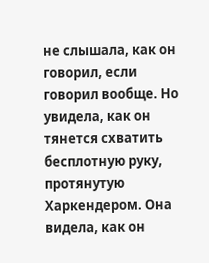не слышала, как он говорил, если говорил вообще. Но увидела, как он тянется схватить бесплотную руку, протянутую Харкендером. Она видела, как он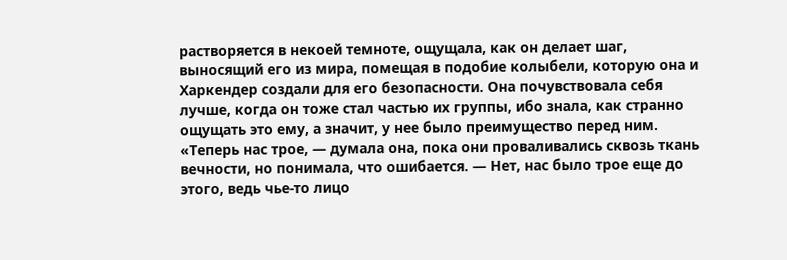растворяется в некоей темноте, ощущала, как он делает шаг, выносящий его из мира, помещая в подобие колыбели, которую она и Харкендер создали для его безопасности. Она почувствовала себя лучше, когда он тоже стал частью их группы, ибо знала, как странно ощущать это ему, а значит, у нее было преимущество перед ним.
«Теперь нас трое, — думала она, пока они проваливались сквозь ткань вечности, но понимала, что ошибается. — Нет, нас было трое еще до этого, ведь чье-то лицо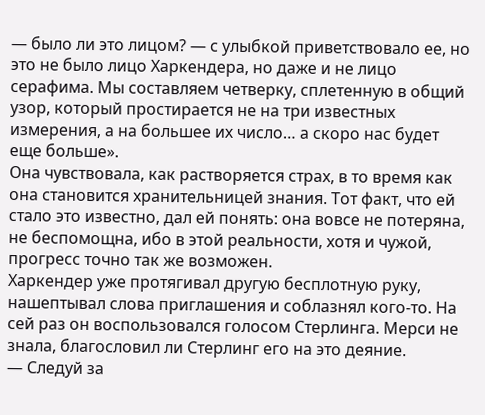— было ли это лицом? — с улыбкой приветствовало ее, но это не было лицо Харкендера, но даже и не лицо серафима. Мы составляем четверку, сплетенную в общий узор, который простирается не на три известных измерения, а на большее их число… а скоро нас будет еще больше».
Она чувствовала, как растворяется страх, в то время как она становится хранительницей знания. Тот факт, что ей стало это известно, дал ей понять: она вовсе не потеряна, не беспомощна, ибо в этой реальности, хотя и чужой, прогресс точно так же возможен.
Харкендер уже протягивал другую бесплотную руку, нашептывал слова приглашения и соблазнял кого-то. На сей раз он воспользовался голосом Стерлинга. Мерси не знала, благословил ли Стерлинг его на это деяние.
— Следуй за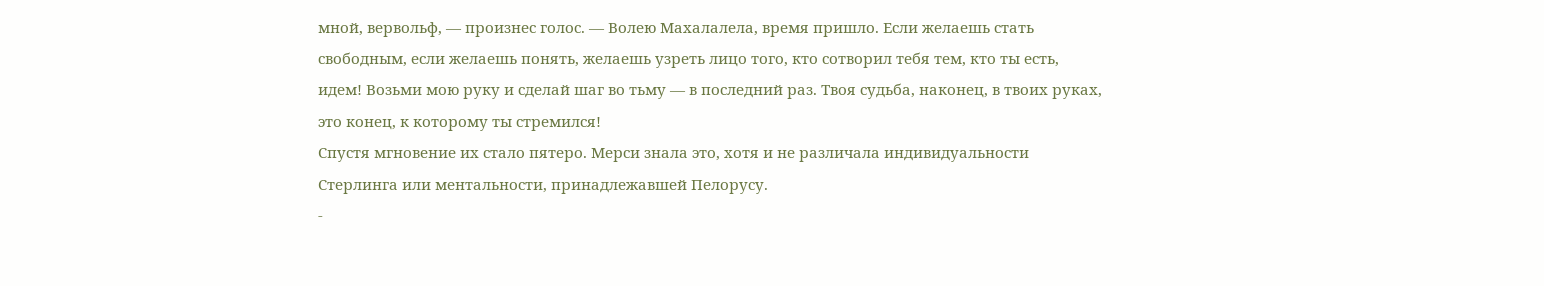мной, вервольф, — произнес голос. — Волею Махалалела, время пришло. Если желаешь стать свободным, если желаешь понять, желаешь узреть лицо того, кто сотворил тебя тем, кто ты есть, идем! Возьми мою руку и сделай шаг во тьму — в последний раз. Твоя судьба, наконец, в твоих руках, это конец, к которому ты стремился!
Спустя мгновение их стало пятеро. Мерси знала это, хотя и не различала индивидуальности Стерлинга или ментальности, принадлежавшей Пелорусу.
-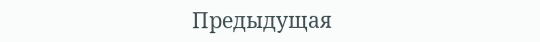Предыдущая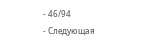- 46/94
- Следующая